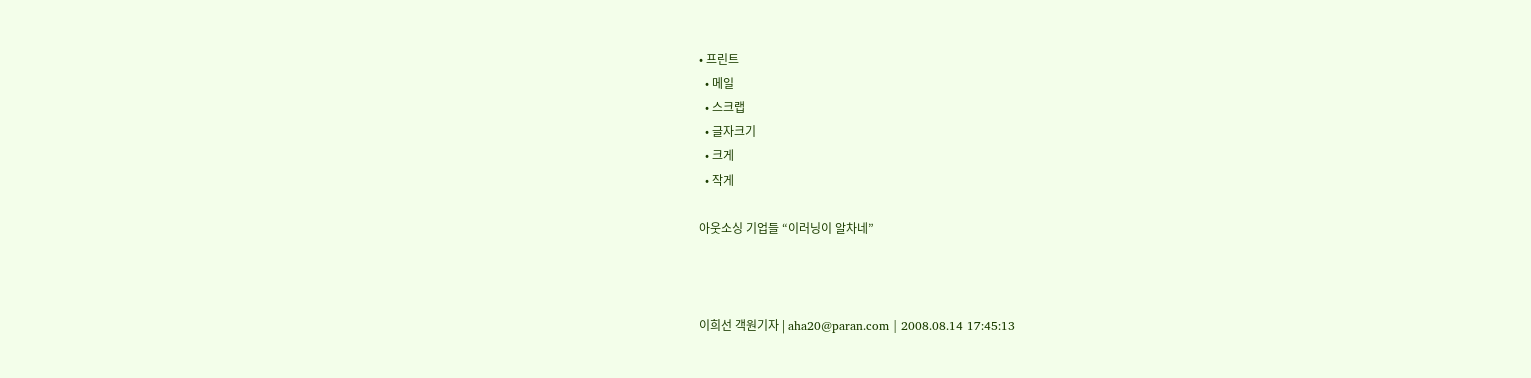• 프린트
  • 메일
  • 스크랩
  • 글자크기
  • 크게
  • 작게

아웃소싱 기업들 “이러닝이 알차네”



이희선 객원기자 | aha20@paran.com | 2008.08.14 17:45:13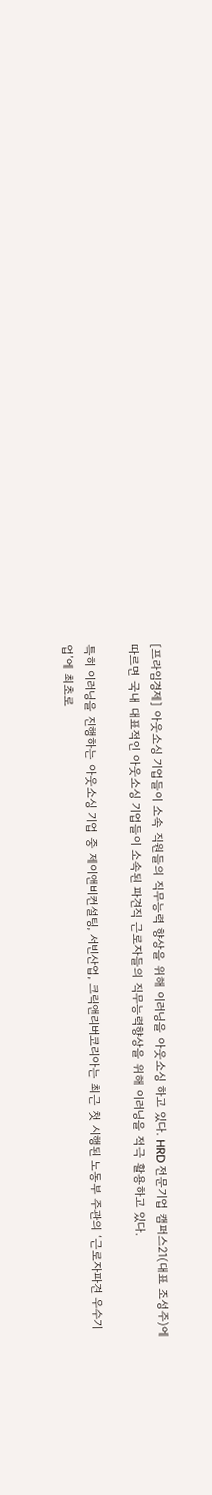[프라임경제] 아웃소싱 기업들이 소속 직원들의 직무능력 향상을 위해 이러닝을 아웃소싱 하고 있다. HRD 전문기업 캠퍼스21(대표 조성주)에 따르면 국내 대표적인 아웃소싱 기업들이 소속된 파견직 근로자들의 직무능력향상을 위해 이러닝을 적극 활용하고 있다.

특히 이러닝을 진행하는 아웃소싱 기업 중 제이앤비컨설팅, 서빈산업, 크릭앤리버코리아는 최근 첫 시행된 노동부 주관의 ‘근로자파견 우수기업’에 최초로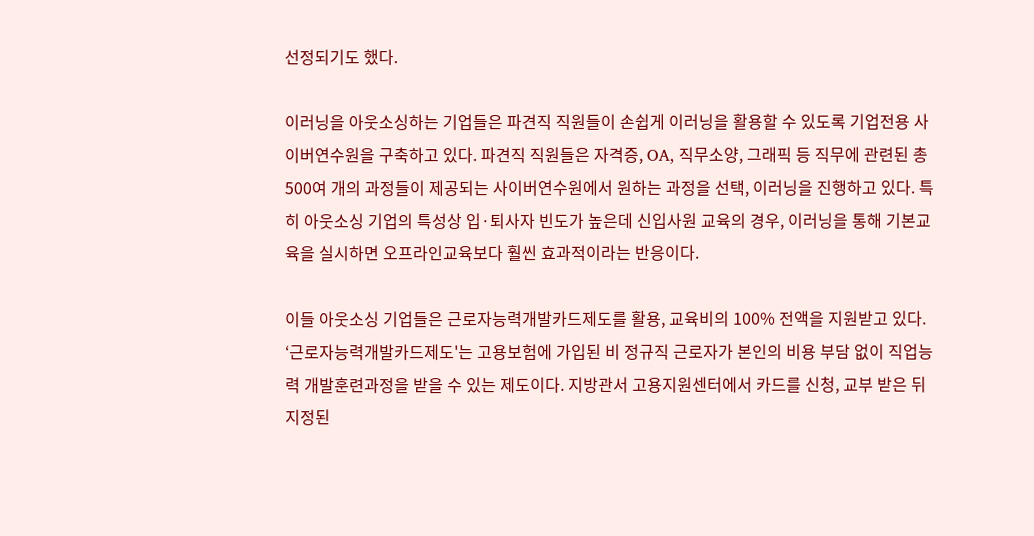선정되기도 했다.

이러닝을 아웃소싱하는 기업들은 파견직 직원들이 손쉽게 이러닝을 활용할 수 있도록 기업전용 사이버연수원을 구축하고 있다. 파견직 직원들은 자격증, OA, 직무소양, 그래픽 등 직무에 관련된 총 500여 개의 과정들이 제공되는 사이버연수원에서 원하는 과정을 선택, 이러닝을 진행하고 있다. 특히 아웃소싱 기업의 특성상 입·퇴사자 빈도가 높은데 신입사원 교육의 경우, 이러닝을 통해 기본교육을 실시하면 오프라인교육보다 훨씬 효과적이라는 반응이다.

이들 아웃소싱 기업들은 근로자능력개발카드제도를 활용, 교육비의 100% 전액을 지원받고 있다. ‘근로자능력개발카드제도'는 고용보험에 가입된 비 정규직 근로자가 본인의 비용 부담 없이 직업능력 개발훈련과정을 받을 수 있는 제도이다. 지방관서 고용지원센터에서 카드를 신청, 교부 받은 뒤 지정된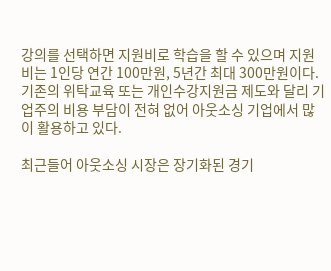강의를 선택하면 지원비로 학습을 할 수 있으며 지원비는 1인당 연간 100만원, 5년간 최대 300만원이다. 기존의 위탁교육 또는 개인수강지원금 제도와 달리 기업주의 비용 부담이 전혀 없어 아웃소싱 기업에서 많이 활용하고 있다.

최근들어 아웃소싱 시장은 장기화된 경기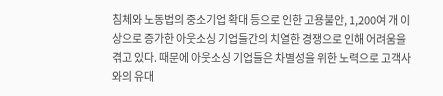침체와 노동법의 중소기업 확대 등으로 인한 고용불안, 1,200여 개 이상으로 증가한 아웃소싱 기업들간의 치열한 경쟁으로 인해 어려움을 겪고 있다. 때문에 아웃소싱 기업들은 차별성을 위한 노력으로 고객사와의 유대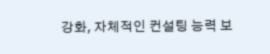강화, 자체적인 컨설팅 능력 보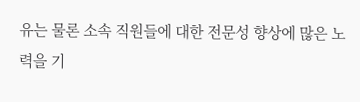유는 물론 소속 직원들에 대한 전문성 향상에 많은 노력을 기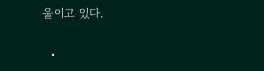울이고 있다.

  •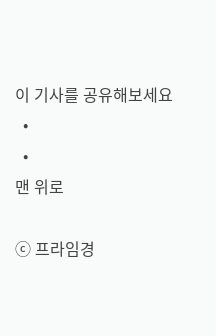이 기사를 공유해보세요
  •
  •
맨 위로

ⓒ 프라임경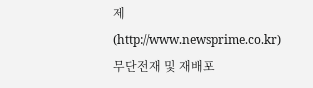제(http://www.newsprime.co.kr) 무단전재 및 재배포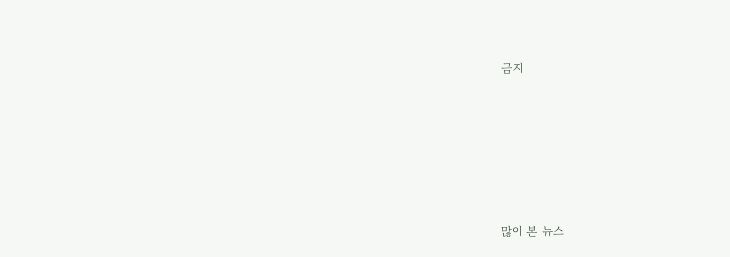금지






많이 본 뉴스